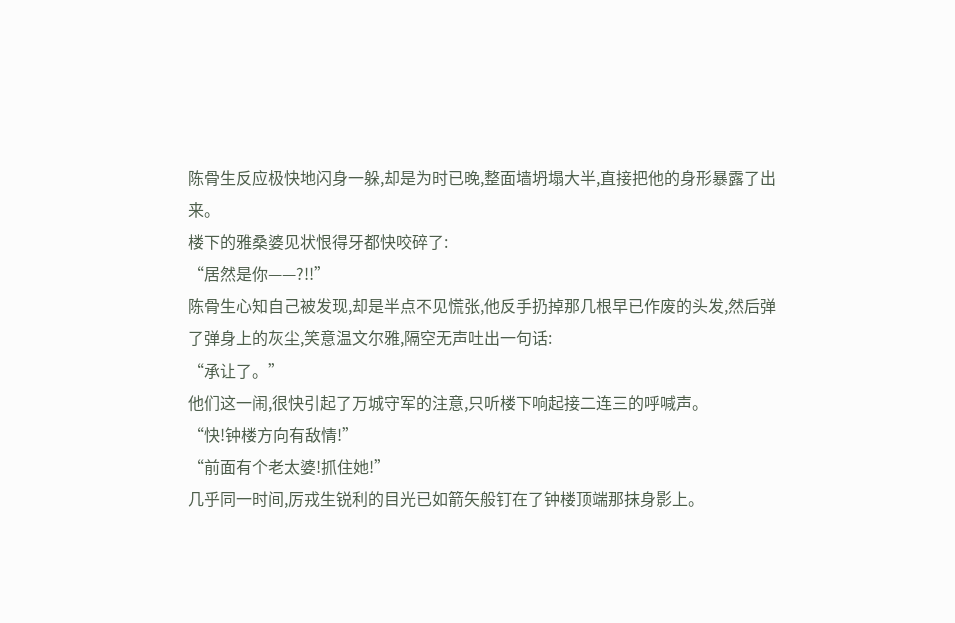陈骨生反应极快地闪身一躲,却是为时已晚,整面墙坍塌大半,直接把他的身形暴露了出来。
楼下的雅桑婆见状恨得牙都快咬碎了:
“居然是你——?!!”
陈骨生心知自己被发现,却是半点不见慌张,他反手扔掉那几根早已作废的头发,然后弹了弹身上的灰尘,笑意温文尔雅,隔空无声吐出一句话:
“承让了。”
他们这一闹,很快引起了万城守军的注意,只听楼下响起接二连三的呼喊声。
“快!钟楼方向有敌情!”
“前面有个老太婆!抓住她!”
几乎同一时间,厉戎生锐利的目光已如箭矢般钉在了钟楼顶端那抹身影上。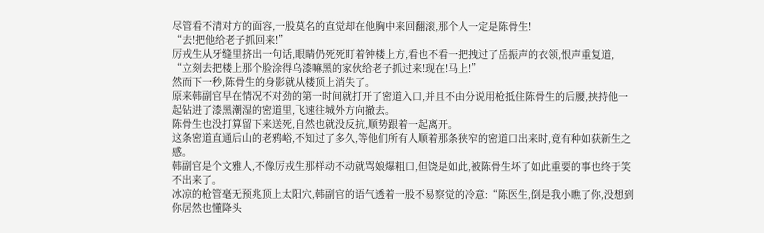尽管看不清对方的面容,一股莫名的直觉却在他胸中来回翻滚,那个人一定是陈骨生!
“去!把他给老子抓回来!”
厉戎生从牙缝里挤出一句话,眼睛仍死死盯着钟楼上方,看也不看一把拽过了岳振声的衣领,恨声重复道,
“立刻去把楼上那个脸涂得乌漆嘛黑的家伙给老子抓过来!现在!马上!”
然而下一秒,陈骨生的身影就从楼顶上消失了。
原来韩副官早在情况不对劲的第一时间就打开了密道入口,并且不由分说用枪抵住陈骨生的后腰,挟持他一起钻进了漆黑潮湿的密道里,飞速往城外方向撤去。
陈骨生也没打算留下来送死,自然也就没反抗,顺势跟着一起离开。
这条密道直通后山的老鸦峪,不知过了多久,等他们所有人顺着那条狭窄的密道口出来时,竟有种如获新生之感。
韩副官是个文雅人,不像厉戎生那样动不动就骂娘爆粗口,但饶是如此,被陈骨生坏了如此重要的事也终于笑不出来了。
冰凉的枪管毫无预兆顶上太阳穴,韩副官的语气透着一股不易察觉的冷意:“陈医生,倒是我小瞧了你,没想到你居然也懂降头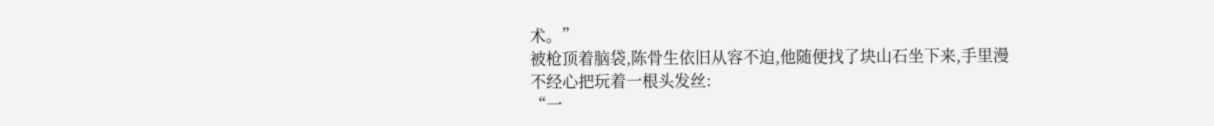术。”
被枪顶着脑袋,陈骨生依旧从容不迫,他随便找了块山石坐下来,手里漫不经心把玩着一根头发丝:
“一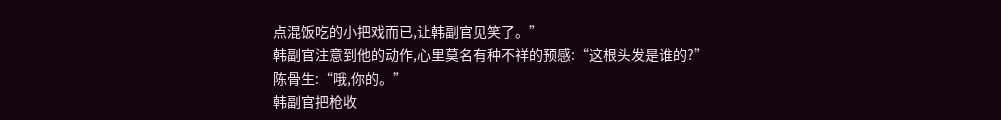点混饭吃的小把戏而已,让韩副官见笑了。”
韩副官注意到他的动作,心里莫名有种不祥的预感:“这根头发是谁的?”
陈骨生:“哦,你的。”
韩副官把枪收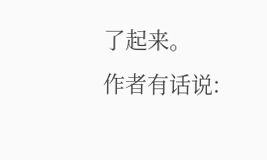了起来。
作者有话说: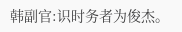韩副官:识时务者为俊杰。